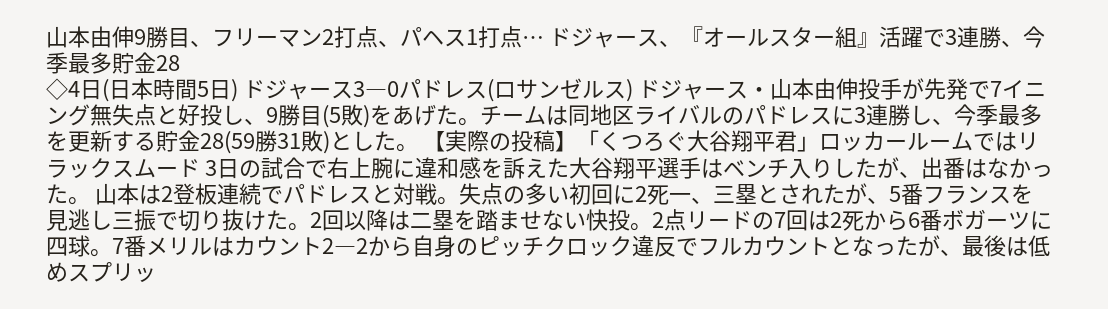山本由伸9勝目、フリーマン2打点、パヘス1打点… ドジャース、『オールスター組』活躍で3連勝、今季最多貯金28
◇4日(日本時間5日) ドジャース3―0パドレス(ロサンゼルス) ドジャース・山本由伸投手が先発で7イニング無失点と好投し、9勝目(5敗)をあげた。チームは同地区ライバルのパドレスに3連勝し、今季最多を更新する貯金28(59勝31敗)とした。 【実際の投稿】「くつろぐ大谷翔平君」ロッカールームではリラックスムード 3日の試合で右上腕に違和感を訴えた大谷翔平選手はベンチ入りしたが、出番はなかった。 山本は2登板連続でパドレスと対戦。失点の多い初回に2死一、三塁とされたが、5番フランスを見逃し三振で切り抜けた。2回以降は二塁を踏ませない快投。2点リードの7回は2死から6番ボガーツに四球。7番メリルはカウント2―2から自身のピッチクロック違反でフルカウントとなったが、最後は低めスプリッ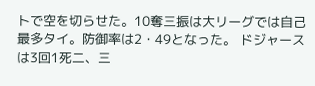トで空を切らせた。10奪三振は大リーグでは自己最多タイ。防御率は2・49となった。 ドジャースは3回1死二、三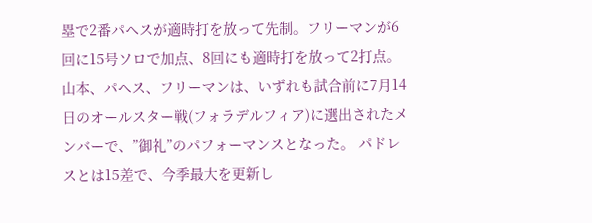塁で2番パヘスが適時打を放って先制。フリーマンが6回に15号ソロで加点、8回にも適時打を放って2打点。山本、パヘス、フリーマンは、いずれも試合前に7月14日のオールスター戦(フォラデルフィア)に選出されたメンバーで、”御礼”のパフォーマンスとなった。 パドレスとは15差で、今季最大を更新し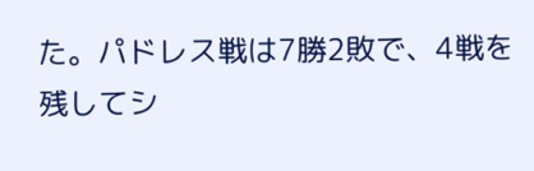た。パドレス戦は7勝2敗で、4戦を残してシ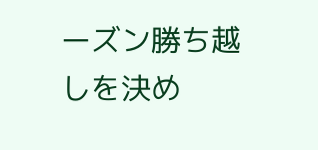ーズン勝ち越しを決め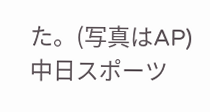た。(写真はAP)
中日スポーツ